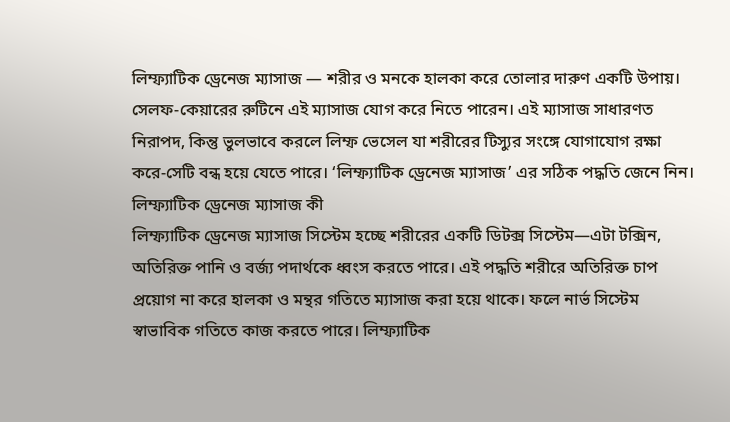লিম্ফ্যাটিক ড্রেনেজ ম্যাসাজ — শরীর ও মনকে হালকা করে তোলার দারুণ একটি উপায়। সেলফ-কেয়ারের রুটিনে এই ম্যাসাজ যোগ করে নিতে পারেন। এই ম্যাসাজ সাধারণত নিরাপদ, কিন্তু ভুলভাবে করলে লিম্ফ ভেসেল যা শরীরের টিস্যুর সংঙ্গে যোগাযোগ রক্ষা করে-সেটি বন্ধ হয়ে যেতে পারে। ‘লিম্ফ্যাটিক ড্রেনেজ ম্যাসাজ’ এর সঠিক পদ্ধতি জেনে নিন।
লিম্ফ্যাটিক ড্রেনেজ ম্যাসাজ কী
লিম্ফ্যাটিক ড্রেনেজ ম্যাসাজ সিস্টেম হচ্ছে শরীরের একটি ডিটক্স সিস্টেম—এটা টক্সিন, অতিরিক্ত পানি ও বর্জ্য পদার্থকে ধ্বংস করতে পারে। এই পদ্ধতি শরীরে অতিরিক্ত চাপ প্রয়োগ না করে হালকা ও মন্থর গতিতে ম্যাসাজ করা হয়ে থাকে। ফলে নার্ভ সিস্টেম স্বাভাবিক গতিতে কাজ করতে পারে। লিম্ফ্যাটিক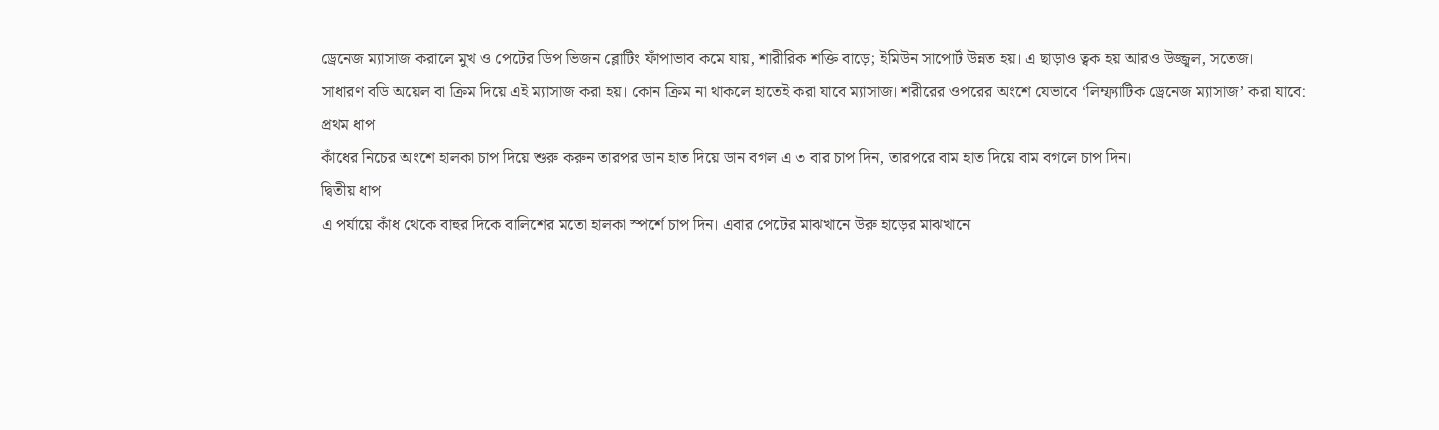ড্রেনেজ ম্যাসাজ করালে মুখ ও পেটের ডিপ ভিজন ব্লোটিং ফাঁপাভাব কমে যায়, শারীরিক শক্তি বাড়ে; ইমিউন সাপোর্ট উন্নত হয়। এ ছাড়াও ত্বক হয় আরও উজ্জ্বল, সতেজ।
সাধারণ বডি অয়েল বা ক্রিম দিয়ে এই ম্যাসাজ করা হয়। কোন ক্রিম না থাকলে হাতেই করা যাবে ম্যাসাজ। শরীরের ওপরের অংশে যেভাবে ‘লিম্ফ্যাটিক ড্রেনেজ ম্যাসাজ’ করা যাবে:
প্রথম ধাপ
কাঁধের নিচের অংশে হালকা চাপ দিয়ে শুরু করুন তারপর ডান হাত দিয়ে ডান বগল এ ৩ বার চাপ দিন, তারপরে বাম হাত দিয়ে বাম বগলে চাপ দিন।
দ্বিতীয় ধাপ
এ পর্যায়ে কাঁধ থেকে বাহুর দিকে বালিশের মতো হালকা স্পর্শে চাপ দিন। এবার পেটের মাঝখানে উরু হাড়ের মাঝখানে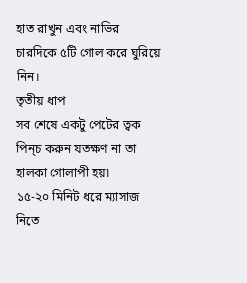হাত রাখুন এবং নাভির চারদিকে ৫টি গোল করে ঘুরিয়ে নিন।
তৃতীয় ধাপ
সব শেষে একটু পেটের ত্বক পিন্চ করুন যতক্ষণ না তা হালকা গোলাপী হয়৷
১৫-২০ মিনিট ধরে ম্যাসাজ নিতে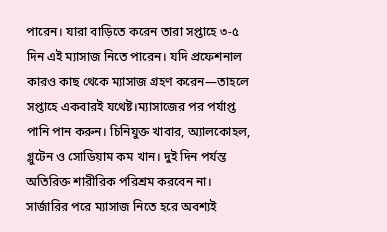পারেন। যারা বাড়িতে করেন তারা সপ্তাহে ৩-৫ দিন এই ম্যাসাজ নিতে পারেন। যদি প্রফেশনাল কারও কাছ থেকে ম্যাসাজ গ্রহণ করেন—তাহলে সপ্তাহে একবারই যথেষ্ট।ম্যাসাজের পর পর্যাপ্ত পানি পান করুন। চিনিযুক্ত খাবার, অ্যালকোহল, গ্লুটেন ও সোডিয়াম কম খান। দুই দিন পর্যন্ত অতিরিক্ত শারীরিক পরিশ্রম করবেন না।
সার্জারির পরে ম্যাসাজ নিতে হরে অবশ্যই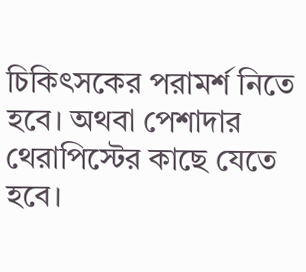চিকিৎসকের পরামর্শ নিতে হবে। অথবা পেশাদার থেরাপিস্টের কাছে যেতে হবে।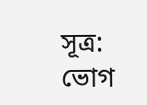সূত্র: ভোগ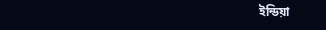ইন্ডিয়া